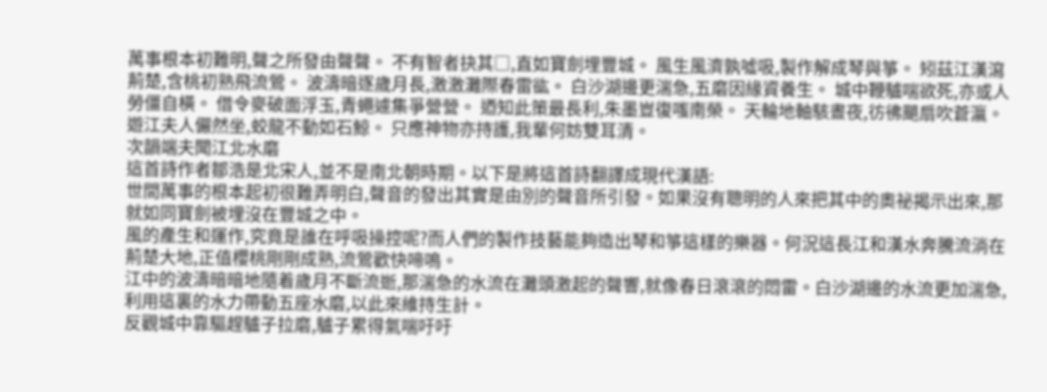萬事根本初難明,聲之所發由聲聲。 不有智者抉其□,直如寶劍埋豐城。 風生風濟孰噓吸,製作解成琴與箏。 矧茲江漢瀉荊楚,含桃初熟飛流鶯。 波濤暗逐歲月長,激激灘際春雷谹。 白沙湖邊更湍急,五磨因緣資養生。 城中鞭驢喘欲死,亦或人勞僵自橫。 借令麥破面浮玉,青蠅遽集爭營營。 迺知此策最長利,朱墨豈復嗤南榮。 天輪地軸駭晝夜,彷彿颶扇吹蒼瀛。 遊江夫人儼然坐,蛟龍不動如石鯨。 只應神物亦持護,我輩何妨雙耳清。
次韻端夫聞江北水磨
這首詩作者鄒浩是北宋人,並不是南北朝時期。以下是將這首詩翻譯成現代漢語:
世間萬事的根本起初很難弄明白,聲音的發出其實是由別的聲音所引發。如果沒有聰明的人來把其中的奧祕揭示出來,那就如同寶劍被埋沒在豐城之中。
風的產生和運作,究竟是誰在呼吸操控呢?而人們的製作技藝能夠造出琴和箏這樣的樂器。何況這長江和漢水奔騰流淌在荊楚大地,正值櫻桃剛剛成熟,流鶯歡快啼鳴。
江中的波濤暗暗地隨着歲月不斷流逝,那湍急的水流在灘頭激起的聲響,就像春日滾滾的悶雷。白沙湖邊的水流更加湍急,利用這裏的水力帶動五座水磨,以此來維持生計。
反觀城中靠驅趕驢子拉磨,驢子累得氣喘吁吁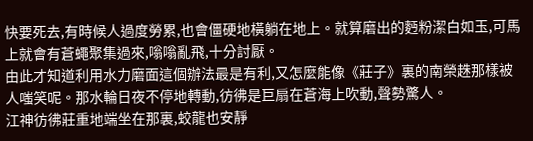快要死去,有時候人過度勞累,也會僵硬地橫躺在地上。就算磨出的麪粉潔白如玉,可馬上就會有蒼蠅聚集過來,嗡嗡亂飛,十分討厭。
由此才知道利用水力磨面這個辦法最是有利,又怎麼能像《莊子》裏的南榮趎那樣被人嗤笑呢。那水輪日夜不停地轉動,彷彿是巨扇在蒼海上吹動,聲勢驚人。
江神彷彿莊重地端坐在那裏,蛟龍也安靜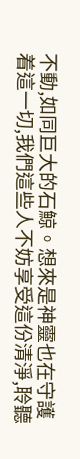不動,如同巨大的石鯨。想來是神靈也在守護着這一切,我們這些人不妨享受這份清淨,聆聽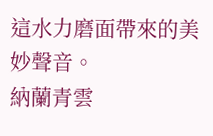這水力磨面帶來的美妙聲音。
納蘭青雲